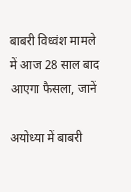बाबरी विध्वंश मामले में आज 28 साल बाद आएगा फैसला, जानें

अयोध्या में बाबरी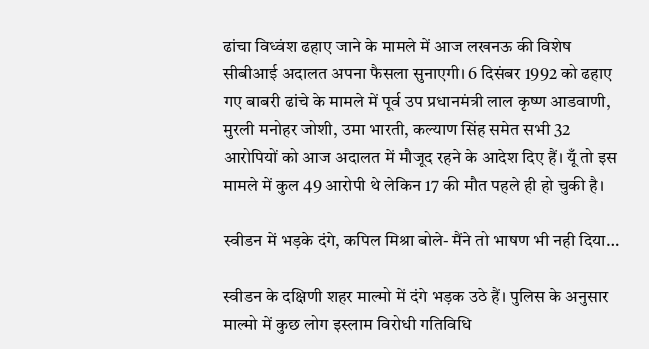ढांचा विध्वंश ढहाए जाने के मामले में आज लखनऊ की विशेष सीबीआई अदालत अपना फैसला सुनाएगी। 6 दिसंबर 1992 को ढहाए गए बाबरी ढांचे के मामले में पूर्व उप प्रधानमंत्री लाल कृष्ण आडवाणी, मुरली मनोहर जोशी, उमा भारती, कल्याण सिंह समेत सभी 32 आरोपियों को आज अदालत में मौजूद रहने के आदेश दिए हैं। यूँ तो इस मामले में कुल 49 आरोपी थे लेकिन 17 की मौत पहले ही हो चुकी है।

स्वीडन में भड़के दंगे, कपिल मिश्रा बोले- मैंने तो भाषण भी नही दिया…

स्वीडन के दक्षिणी शहर माल्मो में दंगे भड़क उठे हैं। पुलिस के अनुसार माल्मो में कुछ लोग इस्लाम विरोधी गतिविधि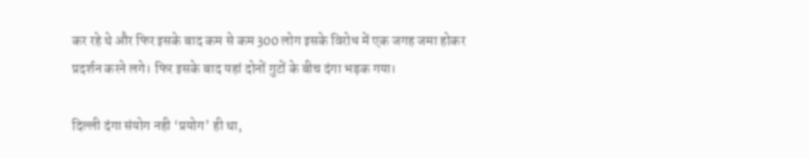कर रहे थे और फिर इसके बाद कम से कम 300 लोग इसके विरोध में एक जगह जमा होकर प्रदर्शन करने लगे। फिर इसके बाद यहां दोनों गुटों के बीच दंगा भड़क गया।

दिल्ली दंगा संयोग नही ‘प्रयोग’ ही था,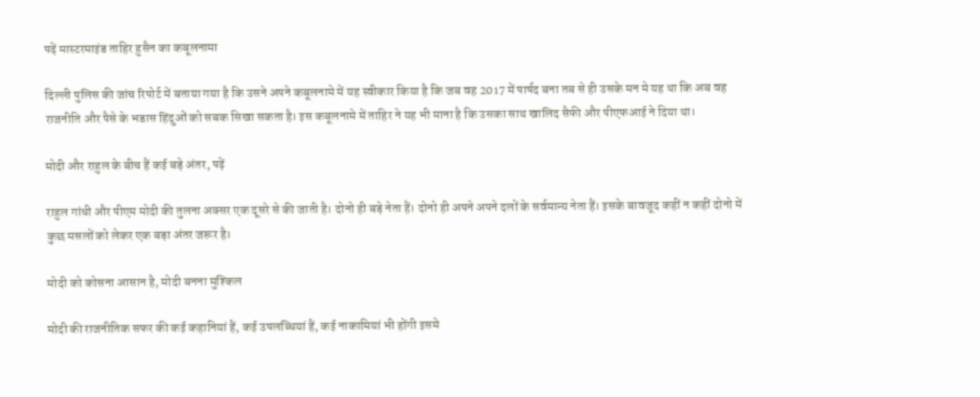पढ़ें मास्टरमाइंड ताहिर हुसैन का कबूलनामा

दिल्ली पुलिस की जांच रिपोर्ट में बताया गया है कि उसने अपने कबूलनामे में यह स्वीकार किया है कि जब वह 2017 में पार्षद बना तब से ही उसके मन मे यह था कि अब वह राजनीति और पैसे के भडास हिंदुओं को सबक सिखा सकता है। इस कबूलनामे में ताहिर ने यह भी माना है कि उसका साथ खालिद सैफी और पीएफआई ने दिया था।

मोदी और राहुल के बीच हैं कई बड़े अंतर, पढ़ें

राहुल गांधी और पीएम मोदी की तुलना अक्सर एक दूसरे से की जाती है। दोनो ही बड़े नेता हैं। दोनो ही अपने अपने दलों के सर्वमान्य नेता हैं। इसके बावजूद कहीं न कहीं दोनो में कुछ मसलों को लेकर एक बड़ा अंतर जरूर है।

मोदी को कोसना आसान है, मोदी बनना मुश्किल

मोदी की राजनीतिक सफर की कई कहानियां हैं, कई उपलब्धियां हैं, कई नाकामियां भी होंगी इसमे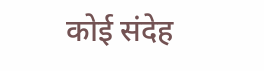कोई संदेह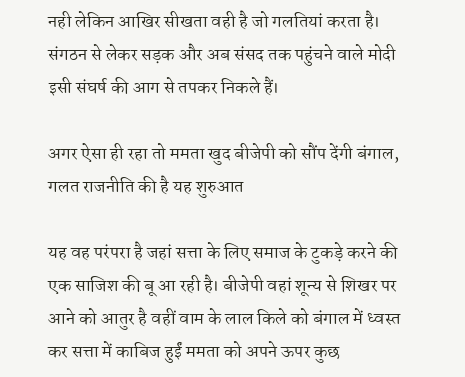नही लेकिन आखिर सीखता वही है जो गलतियां करता है। संगठन से लेकर सड़क और अब संसद तक पहुंचने वाले मोदी इसी संघर्ष की आग से तपकर निकले हैं।

अगर ऐसा ही रहा तो ममता खुद बीजेपी को सौंप देंगी बंगाल, गलत राजनीति की है यह शुरुआत

यह वह परंपरा है जहां सत्ता के लिए समाज के टुकड़े करने की एक साजिश की बू आ रही है। बीजेपी वहां शून्य से शिखर पर आने को आतुर है वहीं वाम के लाल किले को बंगाल में ध्वस्त कर सत्ता में काबिज हुईं ममता को अपने ऊपर कुछ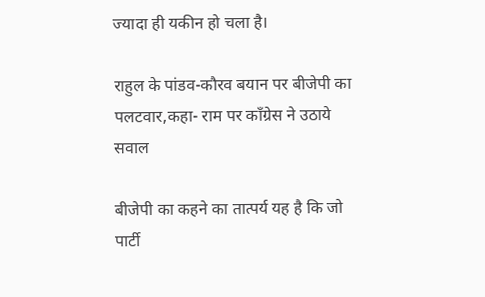ज्यादा ही यकीन हो चला है।

राहुल के पांडव-कौरव बयान पर बीजेपी का पलटवार,कहा- राम पर काँग्रेस ने उठाये सवाल

बीजेपी का कहने का तात्पर्य यह है कि जो पार्टी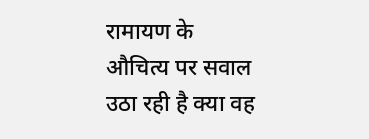रामायण के औचित्य पर सवाल उठा रही है क्या वह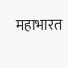महाभारत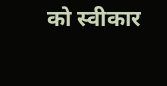को स्वीकार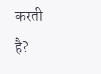करती है?